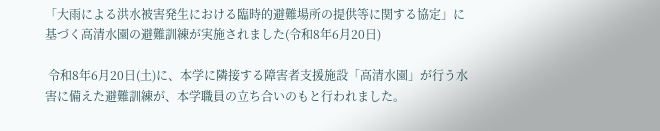「大雨による洪水被害発生における臨時的避難場所の提供等に関する協定」に基づく高清水園の避難訓練が実施されました(令和8年6月20日)

 令和8年6月20日(土)に、本学に隣接する障害者支援施設「高清水園」が行う水害に備えた避難訓練が、本学職員の立ち合いのもと行われました。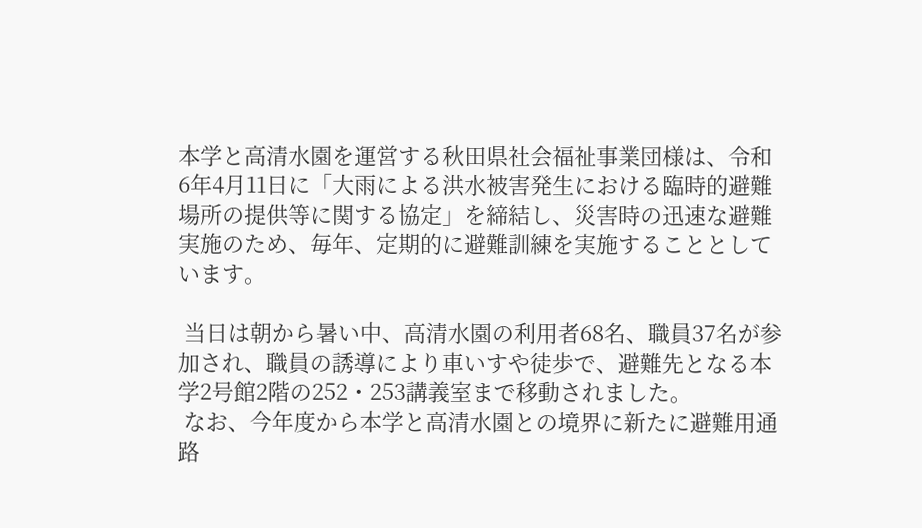本学と高清水園を運営する秋田県社会福祉事業団様は、令和6年4月11日に「大雨による洪水被害発生における臨時的避難場所の提供等に関する協定」を締結し、災害時の迅速な避難実施のため、毎年、定期的に避難訓練を実施することとしています。

 当日は朝から暑い中、高清水園の利用者68名、職員37名が参加され、職員の誘導により車いすや徒歩で、避難先となる本学2号館2階の252・253講義室まで移動されました。
 なお、今年度から本学と高清水園との境界に新たに避難用通路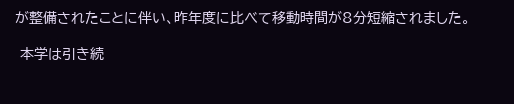が整備されたことに伴い、昨年度に比べて移動時間が8分短縮されました。

 本学は引き続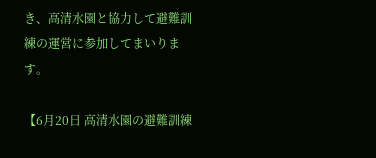き、高清水園と協力して避難訓練の運営に参加してまいります。

【6月20日 高清水園の避難訓練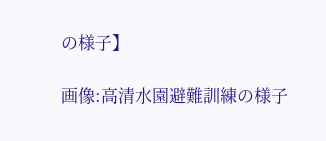の様子】

画像:高清水園避難訓練の様子